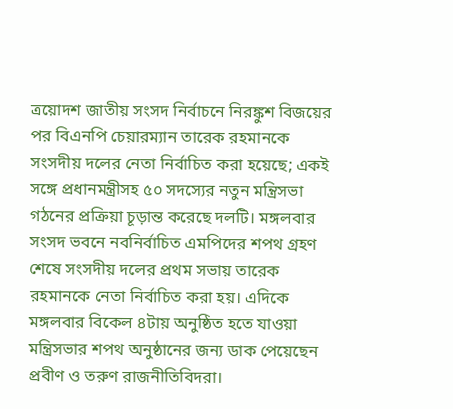ত্রয়োদশ জাতীয় সংসদ নির্বাচনে নিরঙ্কুশ বিজয়ের পর বিএনপি চেয়ারম্যান তারেক রহমানকে সংসদীয় দলের নেতা নির্বাচিত করা হয়েছে; একই সঙ্গে প্রধানমন্ত্রীসহ ৫০ সদস্যের নতুন মন্ত্রিসভা গঠনের প্রক্রিয়া চূড়ান্ত করেছে দলটি। মঙ্গলবার সংসদ ভবনে নবনির্বাচিত এমপিদের শপথ গ্রহণ শেষে সংসদীয় দলের প্রথম সভায় তারেক রহমানকে নেতা নির্বাচিত করা হয়। এদিকে মঙ্গলবার বিকেল ৪টায় অনুষ্ঠিত হতে যাওয়া মন্ত্রিসভার শপথ অনুষ্ঠানের জন্য ডাক পেয়েছেন প্রবীণ ও তরুণ রাজনীতিবিদরা।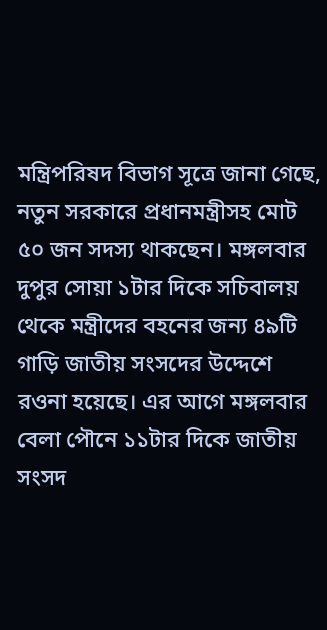মন্ত্রিপরিষদ বিভাগ সূত্রে জানা গেছে, নতুন সরকারে প্রধানমন্ত্রীসহ মোট ৫০ জন সদস্য থাকছেন। মঙ্গলবার দুপুর সোয়া ১টার দিকে সচিবালয় থেকে মন্ত্রীদের বহনের জন্য ৪৯টি গাড়ি জাতীয় সংসদের উদ্দেশে রওনা হয়েছে। এর আগে মঙ্গলবার বেলা পৌনে ১১টার দিকে জাতীয় সংসদ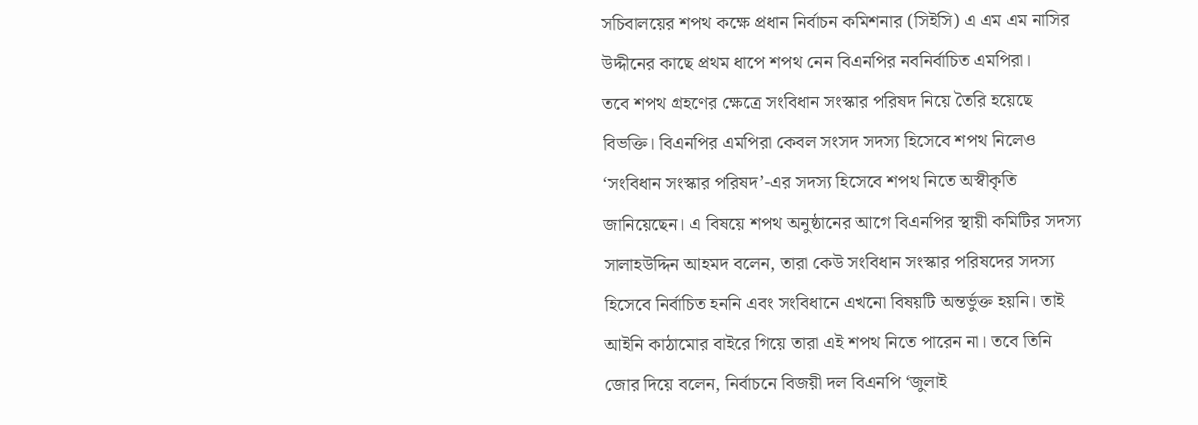সচিবালয়ের শপথ কক্ষে প্রধান নির্বাচন কমিশনার (সিইসি) এ এম এম নাসির উদ্দীনের কাছে প্রথম ধাপে শপথ নেন বিএনপির নবনির্বাচিত এমপিরা।
তবে শপথ গ্রহণের ক্ষেত্রে সংবিধান সংস্কার পরিষদ নিয়ে তৈরি হয়েছে বিভক্তি। বিএনপির এমপিরা কেবল সংসদ সদস্য হিসেবে শপথ নিলেও ‘সংবিধান সংস্কার পরিষদ’-এর সদস্য হিসেবে শপথ নিতে অস্বীকৃতি জানিয়েছেন। এ বিষয়ে শপথ অনুষ্ঠানের আগে বিএনপির স্থায়ী কমিটির সদস্য সালাহউদ্দিন আহমদ বলেন, তারা কেউ সংবিধান সংস্কার পরিষদের সদস্য হিসেবে নির্বাচিত হননি এবং সংবিধানে এখনো বিষয়টি অন্তর্ভুক্ত হয়নি। তাই আইনি কাঠামোর বাইরে গিয়ে তারা এই শপথ নিতে পারেন না। তবে তিনি জোর দিয়ে বলেন, নির্বাচনে বিজয়ী দল বিএনপি ‘জুলাই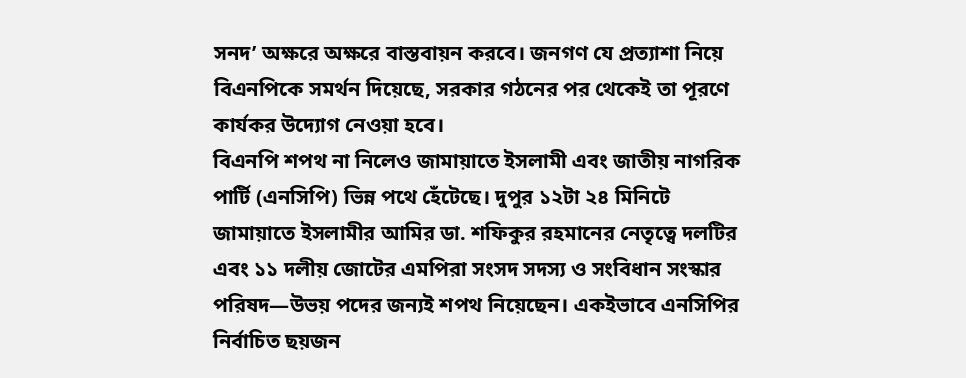সনদ’ অক্ষরে অক্ষরে বাস্তবায়ন করবে। জনগণ যে প্রত্যাশা নিয়ে বিএনপিকে সমর্থন দিয়েছে, সরকার গঠনের পর থেকেই তা পূরণে কার্যকর উদ্যোগ নেওয়া হবে।
বিএনপি শপথ না নিলেও জামায়াতে ইসলামী এবং জাতীয় নাগরিক পার্টি (এনসিপি) ভিন্ন পথে হেঁটেছে। দুপুর ১২টা ২৪ মিনিটে জামায়াতে ইসলামীর আমির ডা. শফিকুর রহমানের নেতৃত্বে দলটির এবং ১১ দলীয় জোটের এমপিরা সংসদ সদস্য ও সংবিধান সংস্কার পরিষদ—উভয় পদের জন্যই শপথ নিয়েছেন। একইভাবে এনসিপির নির্বাচিত ছয়জন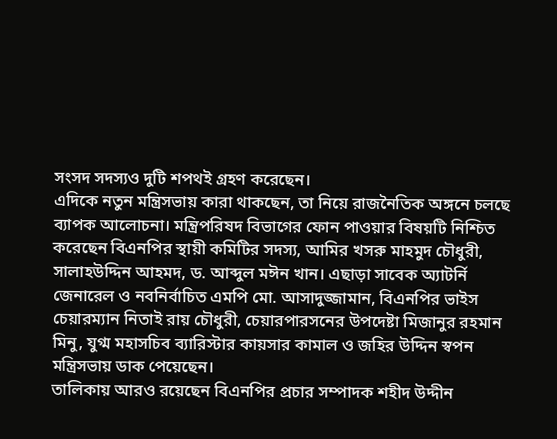সংসদ সদস্যও দুটি শপথই গ্রহণ করেছেন।
এদিকে নতুন মন্ত্রিসভায় কারা থাকছেন, তা নিয়ে রাজনৈতিক অঙ্গনে চলছে ব্যাপক আলোচনা। মন্ত্রিপরিষদ বিভাগের ফোন পাওয়ার বিষয়টি নিশ্চিত করেছেন বিএনপির স্থায়ী কমিটির সদস্য, আমির খসরু মাহমুদ চৌধুরী, সালাহউদ্দিন আহমদ, ড. আব্দুল মঈন খান। এছাড়া সাবেক অ্যাটর্নি জেনারেল ও নবনির্বাচিত এমপি মো. আসাদুজ্জামান, বিএনপির ভাইস চেয়ারম্যান নিতাই রায় চৌধুরী, চেয়ারপারসনের উপদেষ্টা মিজানুর রহমান মিনু, যুগ্ম মহাসচিব ব্যারিস্টার কায়সার কামাল ও জহির উদ্দিন স্বপন মন্ত্রিসভায় ডাক পেয়েছেন।
তালিকায় আরও রয়েছেন বিএনপির প্রচার সম্পাদক শহীদ উদ্দীন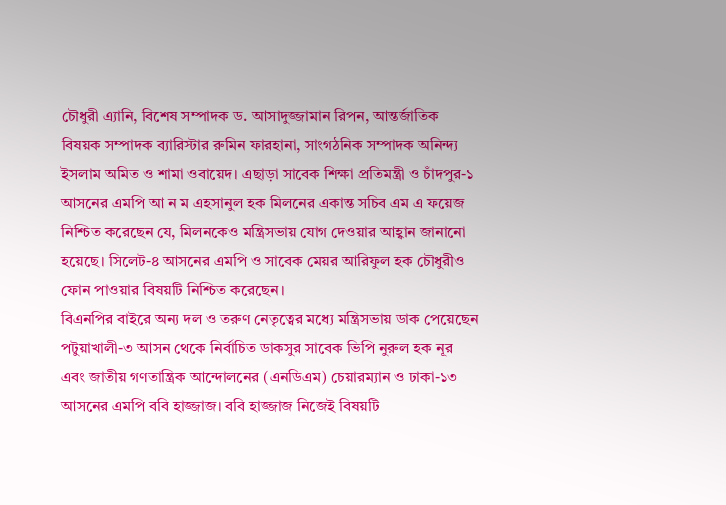চৌধুরী এ্যানি, বিশেষ সম্পাদক ড. আসাদুজ্জামান রিপন, আন্তর্জাতিক বিষয়ক সম্পাদক ব্যারিস্টার রুমিন ফারহানা, সাংগঠনিক সম্পাদক অনিন্দ্য ইসলাম অমিত ও শামা ওবায়েদ। এছাড়া সাবেক শিক্ষা প্রতিমন্ত্রী ও চাঁদপুর-১ আসনের এমপি আ ন ম এহসানুল হক মিলনের একান্ত সচিব এম এ ফয়েজ নিশ্চিত করেছেন যে, মিলনকেও মন্ত্রিসভায় যোগ দেওয়ার আহ্বান জানানো হয়েছে। সিলেট-৪ আসনের এমপি ও সাবেক মেয়র আরিফুল হক চৌধুরীও ফোন পাওয়ার বিষয়টি নিশ্চিত করেছেন।
বিএনপির বাইরে অন্য দল ও তরুণ নেতৃত্বের মধ্যে মন্ত্রিসভায় ডাক পেয়েছেন পটুয়াখালী-৩ আসন থেকে নির্বাচিত ডাকসুর সাবেক ভিপি নুরুল হক নূর এবং জাতীয় গণতান্ত্রিক আন্দোলনের (এনডিএম) চেয়ারম্যান ও ঢাকা-১৩ আসনের এমপি ববি হাজ্জাজ। ববি হাজ্জাজ নিজেই বিষয়টি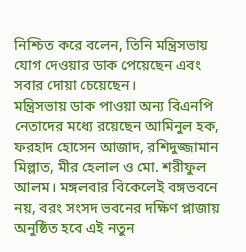নিশ্চিত করে বলেন, তিনি মন্ত্রিসভায় যোগ দেওয়ার ডাক পেয়েছেন এবং সবার দোয়া চেয়েছেন।
মন্ত্রিসভায় ডাক পাওয়া অন্য বিএনপি নেতাদের মধ্যে রয়েছেন আমিনুল হক, ফরহাদ হোসেন আজাদ, রশিদুজ্জামান মিল্লাত, মীর হেলাল ও মো. শরীফুল আলম। মঙ্গলবার বিকেলেই বঙ্গভবনে নয়, বরং সংসদ ভবনের দক্ষিণ প্লাজায় অনুষ্ঠিত হবে এই নতুন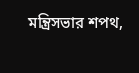মন্ত্রিসভার শপথ,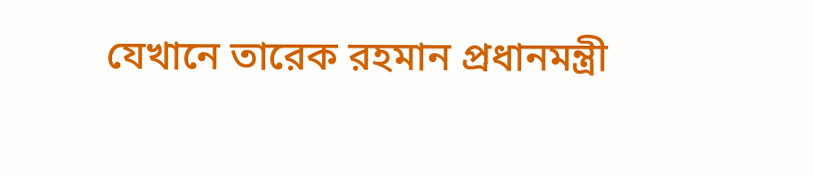যেখানে তারেক রহমান প্রধানমন্ত্রী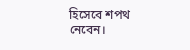হিসেবে শপথ নেবেন।